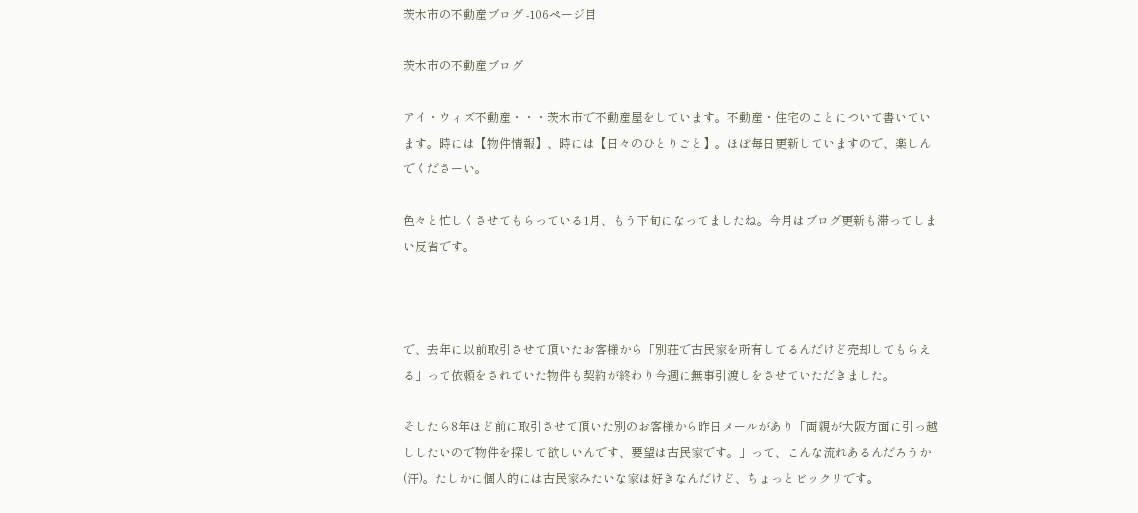茨木市の不動産ブログ -106ページ目

茨木市の不動産ブログ

アイ・ウィズ不動産・・・茨木市で不動産屋をしています。不動産・住宅のことについて書いています。時には【物件情報】、時には【日々のひとりごと】。ほぼ毎日更新していますので、楽しんでくださーい。

色々と忙しくさせてもらっている1月、もう下旬になってましたね。今月はブログ更新も滞ってしまい反省です。



で、去年に以前取引させて頂いたお客様から「別荘で古民家を所有してるんだけど売却してもらえる」って依頼をされていた物件も契約が終わり今週に無事引渡しをさせていただきました。

そしたら8年ほど前に取引させて頂いた別のお客様から昨日メールがあり「両親が大阪方面に引っ越ししたいので物件を探して欲しいんです、要望は古民家です。」って、こんな流れあるんだろうか(汗)。たしかに個人的には古民家みたいな家は好きなんだけど、ちょっとビックリです。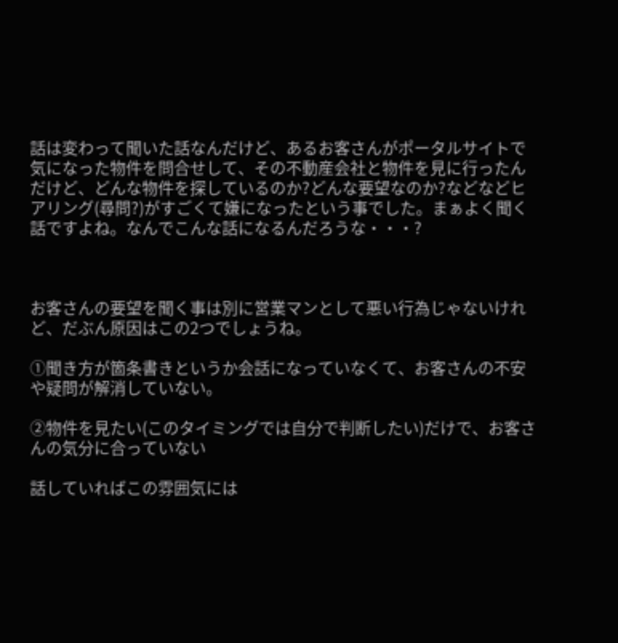話は変わって聞いた話なんだけど、あるお客さんがポータルサイトで気になった物件を問合せして、その不動産会社と物件を見に行ったんだけど、どんな物件を探しているのか?どんな要望なのか?などなどヒアリング(尋問?)がすごくて嫌になったという事でした。まぁよく聞く話ですよね。なんでこんな話になるんだろうな・・・?



お客さんの要望を聞く事は別に営業マンとして悪い行為じゃないけれど、だぶん原因はこの2つでしょうね。

①聞き方が箇条書きというか会話になっていなくて、お客さんの不安や疑問が解消していない。

②物件を見たい(このタイミングでは自分で判断したい)だけで、お客さんの気分に合っていない

話していればこの雰囲気には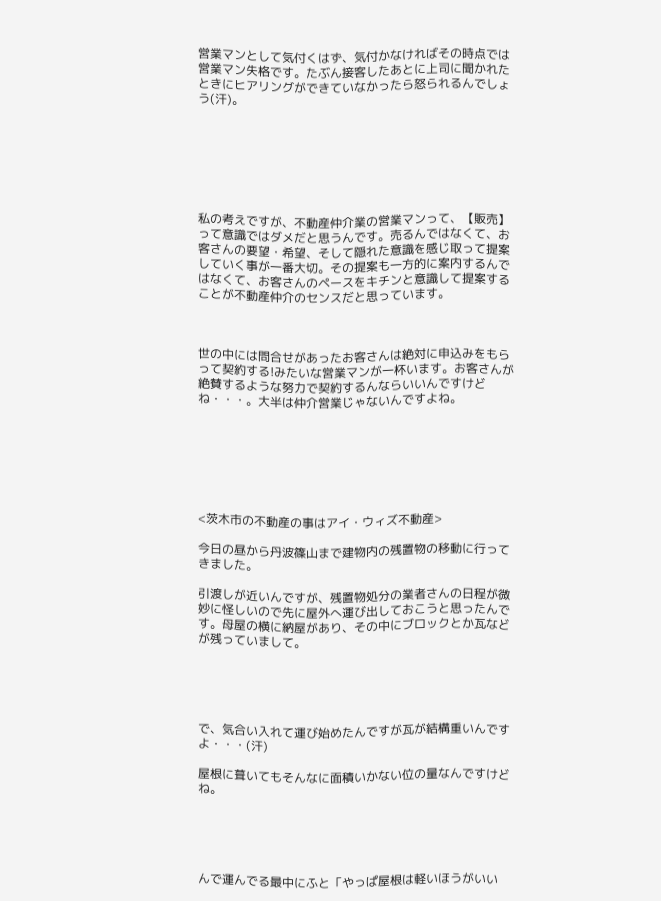営業マンとして気付くはず、気付かなければその時点では営業マン失格です。たぶん接客したあとに上司に聞かれたときにヒアリングができていなかったら怒られるんでしょう(汗)。







私の考えですが、不動産仲介業の営業マンって、【販売】って意識ではダメだと思うんです。売るんではなくて、お客さんの要望・希望、そして隠れた意識を感じ取って提案していく事が一番大切。その提案も一方的に案内するんではなくて、お客さんのペースをキチンと意識して提案することが不動産仲介のセンスだと思っています。



世の中には問合せがあったお客さんは絶対に申込みをもらって契約する!みたいな営業マンが一杯います。お客さんが絶賛するような努力で契約するんならいいんですけどね・・・。大半は仲介営業じゃないんですよね。







<茨木市の不動産の事はアイ・ウィズ不動産>

今日の昼から丹波篠山まで建物内の残置物の移動に行ってきました。

引渡しが近いんですが、残置物処分の業者さんの日程が微妙に怪しいので先に屋外へ運び出しておこうと思ったんです。母屋の横に納屋があり、その中にブロックとか瓦などが残っていまして。





で、気合い入れて運び始めたんですが瓦が結構重いんですよ・・・(汗)

屋根に葺いてもそんなに面積いかない位の量なんですけどね。





んで運んでる最中にふと「やっぱ屋根は軽いほうがいい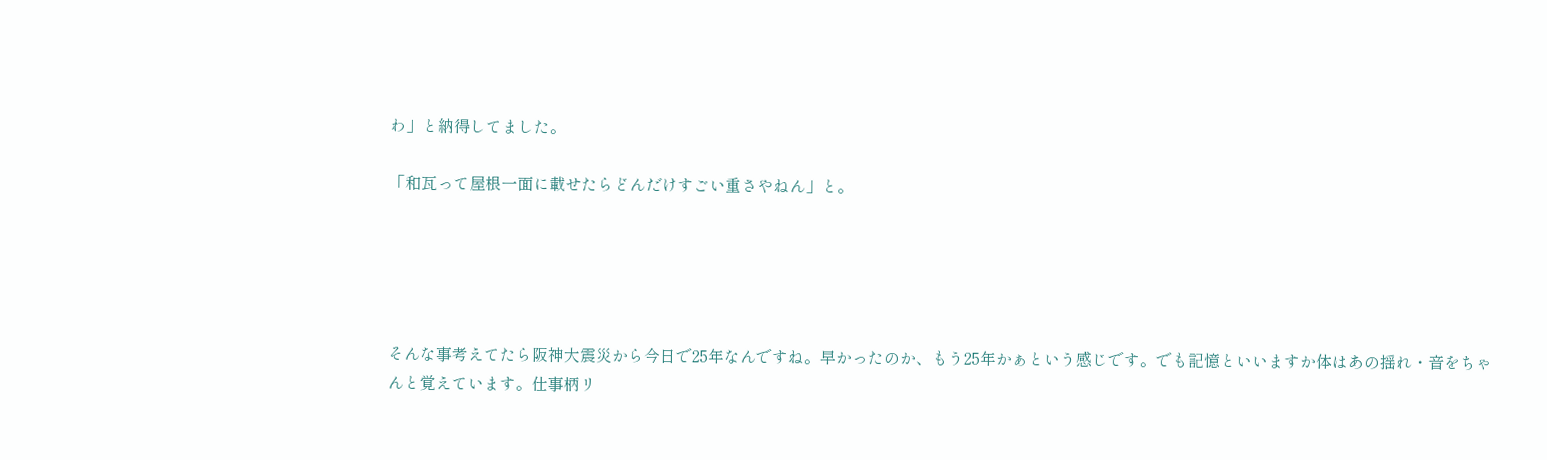わ」と納得してました。

「和瓦って屋根一面に載せたらどんだけすごい重さやねん」と。





そんな事考えてたら阪神大震災から今日で25年なんですね。早かったのか、もう25年かぁという感じです。でも記憶といいますか体はあの揺れ・音をちゃんと覚えています。仕事柄リ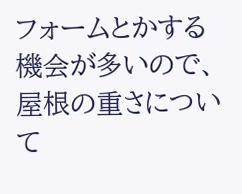フォームとかする機会が多いので、屋根の重さについて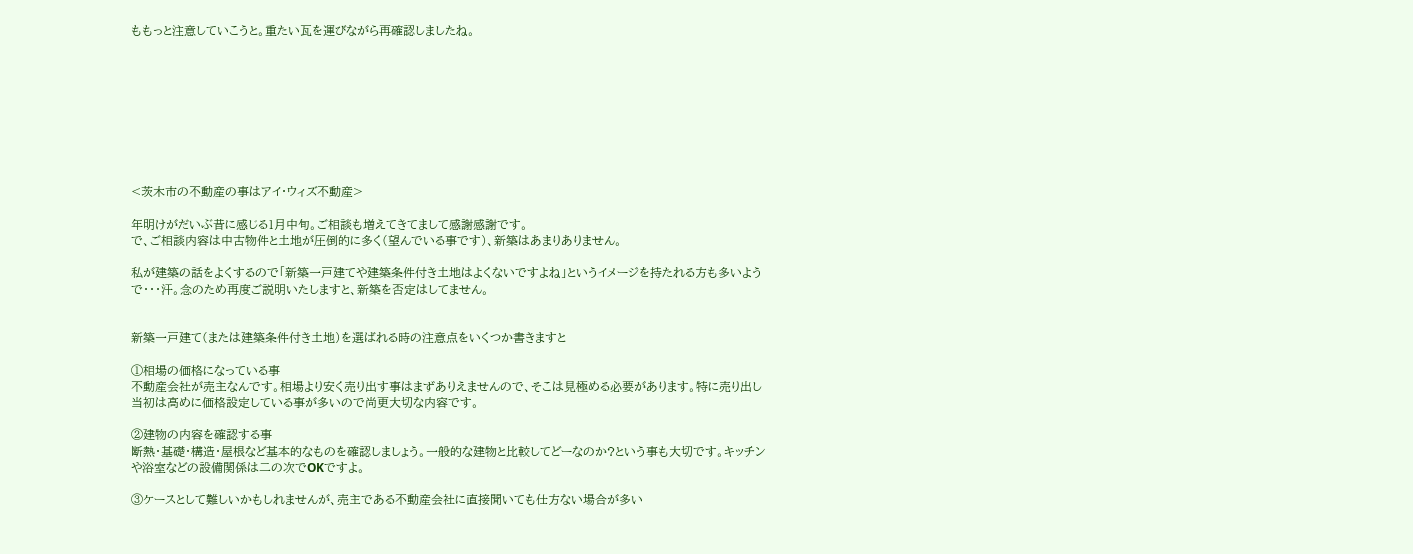ももっと注意していこうと。重たい瓦を運びながら再確認しましたね。









<茨木市の不動産の事はアイ・ウィズ不動産>

年明けがだいぶ昔に感じる1月中旬。ご相談も増えてきてまして感謝感謝です。
で、ご相談内容は中古物件と土地が圧倒的に多く(望んでいる事です)、新築はあまりありません。

私が建築の話をよくするので「新築一戸建てや建築条件付き土地はよくないですよね」というイメージを持たれる方も多いようで・・・汗。念のため再度ご説明いたしますと、新築を否定はしてません。


新築一戸建て(または建築条件付き土地)を選ばれる時の注意点をいくつか書きますと

①相場の価格になっている事
不動産会社が売主なんです。相場より安く売り出す事はまずありえませんので、そこは見極める必要があります。特に売り出し当初は高めに価格設定している事が多いので尚更大切な内容です。

②建物の内容を確認する事
断熱・基礎・構造・屋根など基本的なものを確認しましょう。一般的な建物と比較してどーなのか?という事も大切です。キッチンや浴室などの設備関係は二の次でOKですよ。

③ケースとして難しいかもしれませんが、売主である不動産会社に直接聞いても仕方ない場合が多い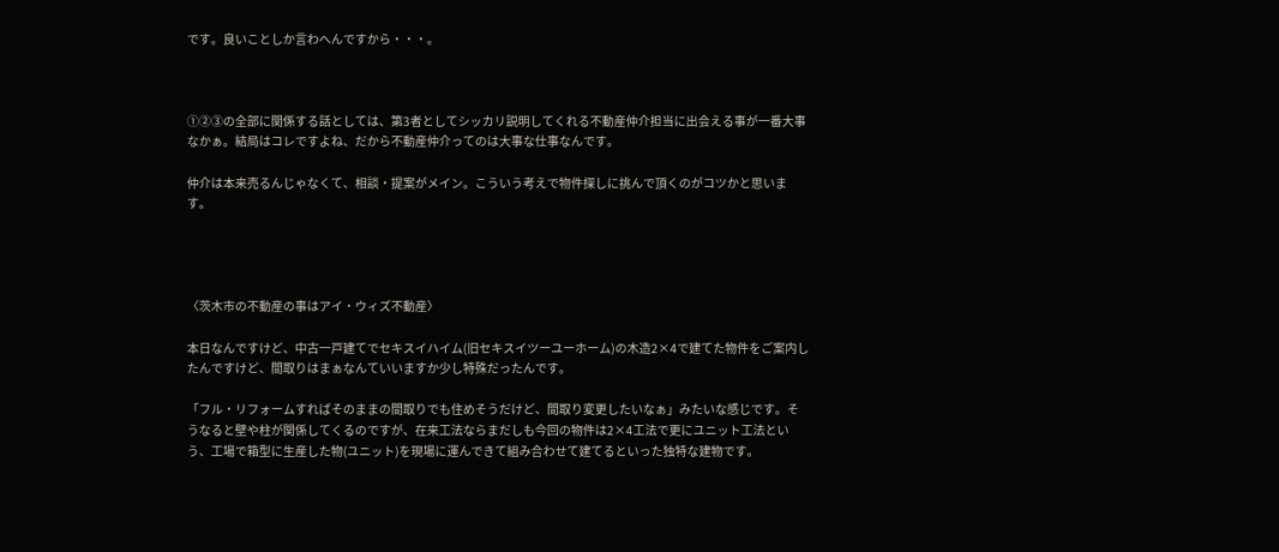です。良いことしか言わへんですから・・・。



①②③の全部に関係する話としては、第3者としてシッカリ説明してくれる不動産仲介担当に出会える事が一番大事なかぁ。結局はコレですよね、だから不動産仲介ってのは大事な仕事なんです。

仲介は本来売るんじゃなくて、相談・提案がメイン。こういう考えで物件探しに挑んで頂くのがコツかと思います。




〈茨木市の不動産の事はアイ・ウィズ不動産〉

本日なんですけど、中古一戸建てでセキスイハイム(旧セキスイツーユーホーム)の木造2×4で建てた物件をご案内したんですけど、間取りはまぁなんていいますか少し特殊だったんです。

「フル・リフォームすればそのままの間取りでも住めそうだけど、間取り変更したいなぁ」みたいな感じです。そうなると壁や柱が関係してくるのですが、在来工法ならまだしも今回の物件は2×4工法で更にユニット工法という、工場で箱型に生産した物(ユニット)を現場に運んできて組み合わせて建てるといった独特な建物です。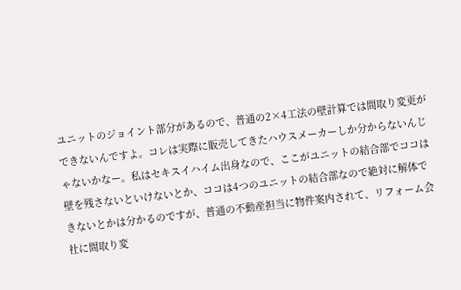ユニットのジョイント部分があるので、普通の2×4工法の壁計算では間取り変更ができないんですよ。コレは実際に販売してきたハウスメーカーしか分からないんじゃないかなー。私はセキスイハイム出身なので、ここがユニットの結合部でココは壁を残さないといけないとか、ココは4つのユニットの結合部なので絶対に解体できないとかは分かるのですが、普通の不動産担当に物件案内されて、リフォーム会社に間取り変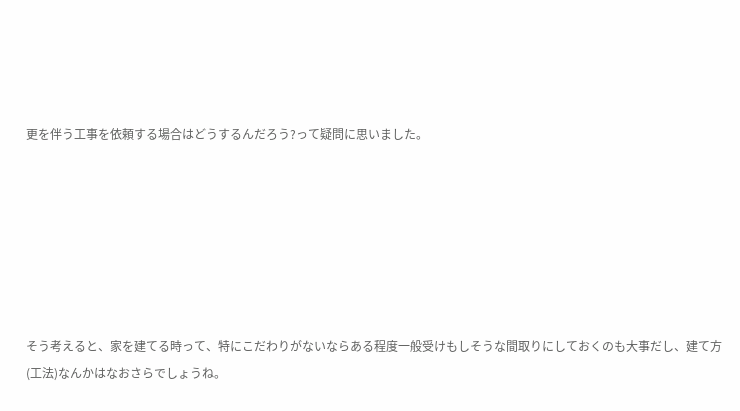更を伴う工事を依頼する場合はどうするんだろう?って疑問に思いました。







そう考えると、家を建てる時って、特にこだわりがないならある程度一般受けもしそうな間取りにしておくのも大事だし、建て方(工法)なんかはなおさらでしょうね。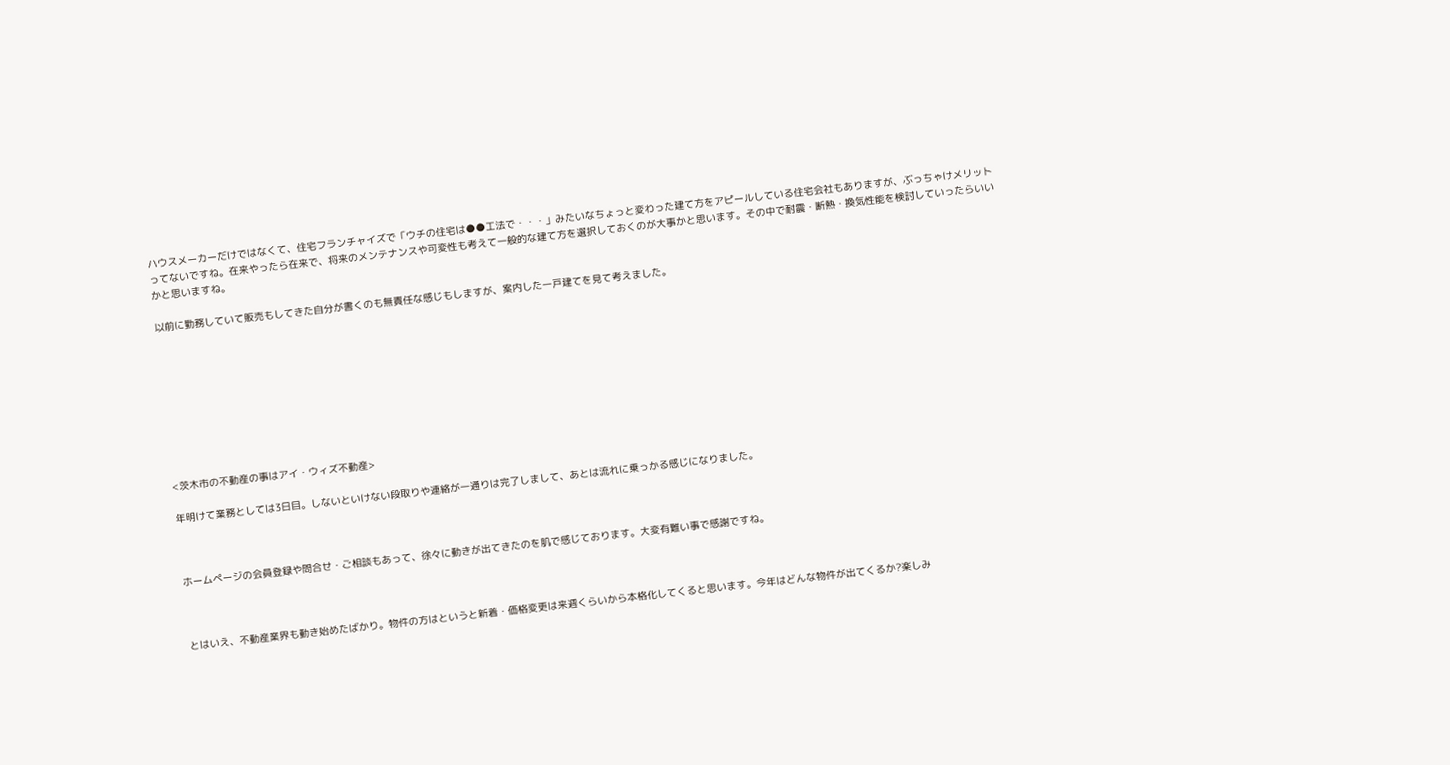ハウスメーカーだけではなくて、住宅フランチャイズで「ウチの住宅は●●工法で・・・」みたいなちょっと変わった建て方をアピールしている住宅会社もありますが、ぶっちゃけメリットってないですね。在来やったら在来で、将来のメンテナンスや可変性も考えて一般的な建て方を選択しておくのが大事かと思います。その中で耐震・断熱・換気性能を検討していったらいいかと思いますね。

以前に勤務していて販売もしてきた自分が書くのも無責任な感じもしますが、案内した一戸建てを見て考えました。









<茨木市の不動産の事はアイ・ウィズ不動産>

年明けて業務としては3日目。しないといけない段取りや連絡が一通りは完了しまして、あとは流れに乗っかる感じになりました。



ホームページの会員登録や問合せ・ご相談もあって、徐々に動きが出てきたのを肌で感じております。大変有難い事で感謝ですね。



とはいえ、不動産業界も動き始めたばかり。物件の方はというと新着・価格変更は来週くらいから本格化してくると思います。今年はどんな物件が出てくるか?楽しみ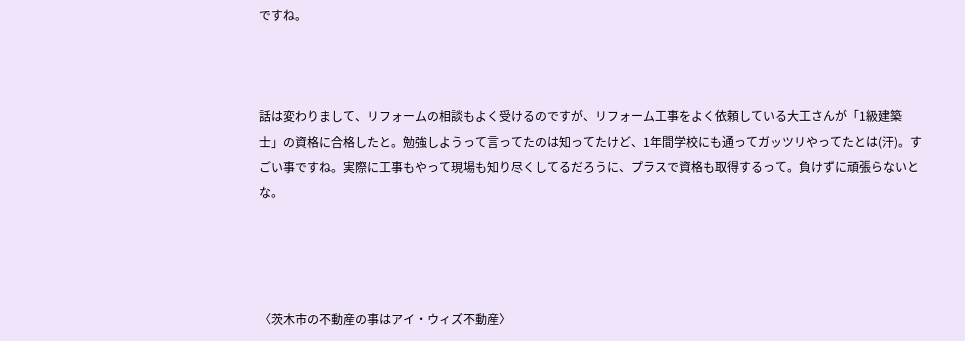ですね。



話は変わりまして、リフォームの相談もよく受けるのですが、リフォーム工事をよく依頼している大工さんが「1級建築士」の資格に合格したと。勉強しようって言ってたのは知ってたけど、1年間学校にも通ってガッツリやってたとは(汗)。すごい事ですね。実際に工事もやって現場も知り尽くしてるだろうに、プラスで資格も取得するって。負けずに頑張らないとな。




〈茨木市の不動産の事はアイ・ウィズ不動産〉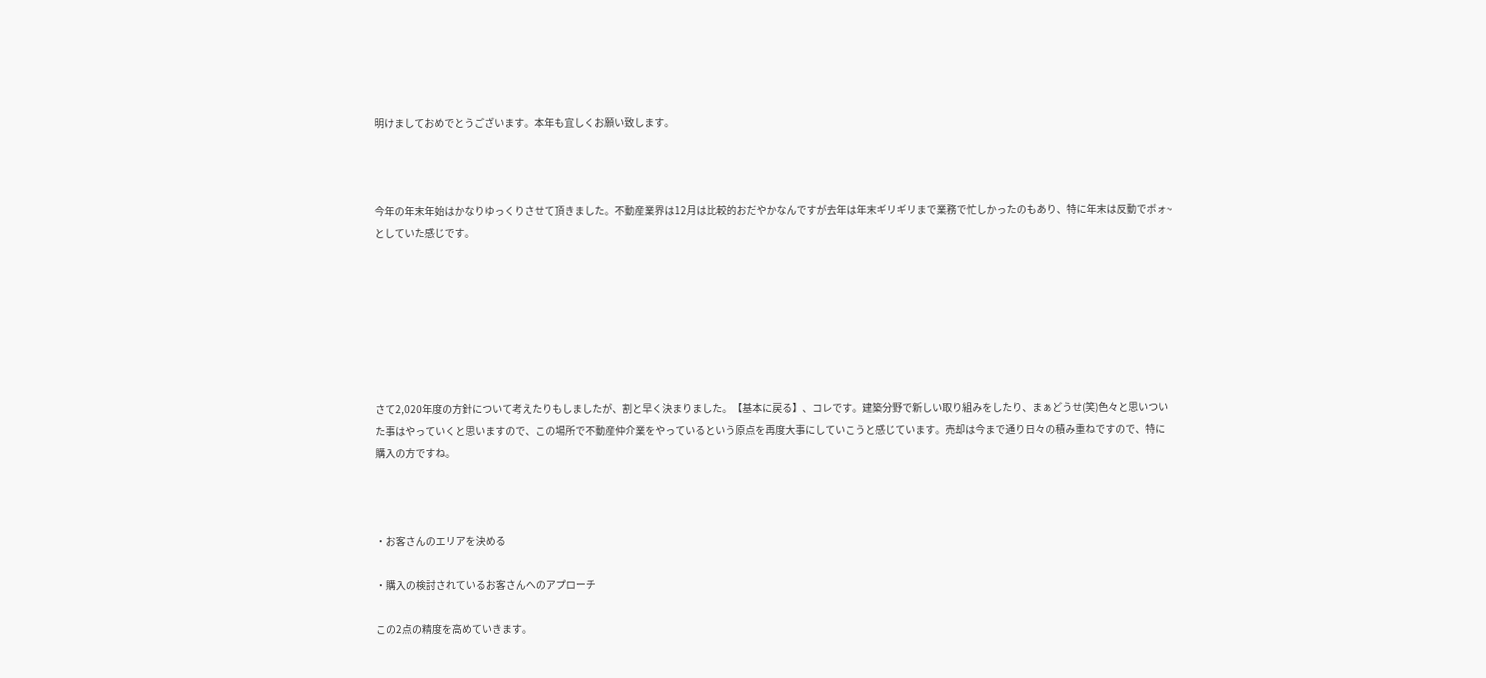明けましておめでとうございます。本年も宜しくお願い致します。



今年の年末年始はかなりゆっくりさせて頂きました。不動産業界は12月は比較的おだやかなんですが去年は年末ギリギリまで業務で忙しかったのもあり、特に年末は反動でボォ~としていた感じです。







さて2,020年度の方針について考えたりもしましたが、割と早く決まりました。【基本に戻る】、コレです。建築分野で新しい取り組みをしたり、まぁどうせ(笑)色々と思いついた事はやっていくと思いますので、この場所で不動産仲介業をやっているという原点を再度大事にしていこうと感じています。売却は今まで通り日々の積み重ねですので、特に購入の方ですね。



・お客さんのエリアを決める

・購入の検討されているお客さんへのアプローチ

この2点の精度を高めていきます。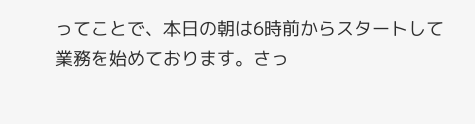ってことで、本日の朝は6時前からスタートして業務を始めております。さっ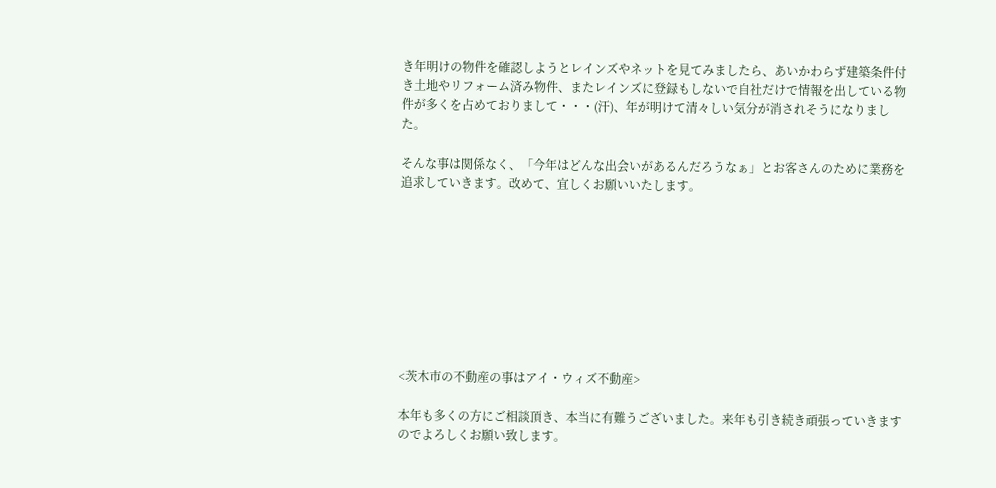き年明けの物件を確認しようとレインズやネットを見てみましたら、あいかわらず建築条件付き土地やリフォーム済み物件、またレインズに登録もしないで自社だけで情報を出している物件が多くを占めておりまして・・・(汗)、年が明けて清々しい気分が消されそうになりました。

そんな事は関係なく、「今年はどんな出会いがあるんだろうなぁ」とお客さんのために業務を追求していきます。改めて、宜しくお願いいたします。









<茨木市の不動産の事はアイ・ウィズ不動産>

本年も多くの方にご相談頂き、本当に有難うございました。来年も引き続き頑張っていきますのでよろしくお願い致します。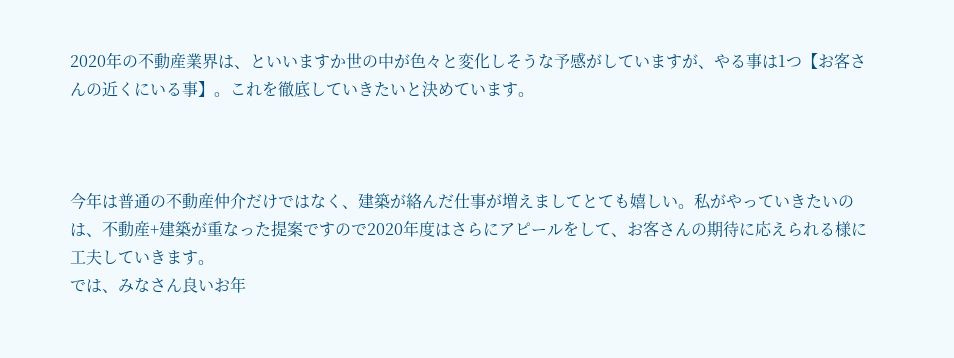2020年の不動産業界は、といいますか世の中が色々と変化しそうな予感がしていますが、やる事は1つ【お客さんの近くにいる事】。これを徹底していきたいと決めています。



今年は普通の不動産仲介だけではなく、建築が絡んだ仕事が増えましてとても嬉しい。私がやっていきたいのは、不動産+建築が重なった提案ですので2020年度はさらにアピールをして、お客さんの期待に応えられる様に工夫していきます。
では、みなさん良いお年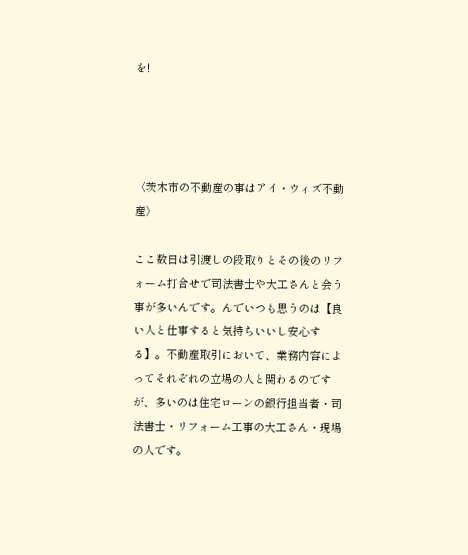を!




〈茨木市の不動産の事はアイ・ウィズ不動産〉

ここ数日は引渡しの段取りとその後のリフォーム打合せで司法書士や大工さんと会う事が多いんです。んでいつも思うのは【良い人と仕事すると気持ちいいし安心する】。不動産取引において、業務内容によってそれぞれの立場の人と関わるのですが、多いのは住宅ローンの銀行担当者・司法書士・リフォーム工事の大工さん・現場の人です。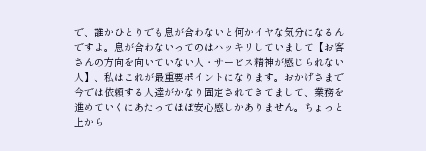で、誰かひとりでも息が合わないと何かイヤな気分になるんですよ。息が合わないってのはハッキリしていまして【お客さんの方向を向いていない人・サービス精神が感じられない人】、私はこれが最重要ポイントになります。おかげさまで今では依頼する人達がかなり固定されてきてまして、業務を進めていくにあたってほぼ安心感しかありません。ちょっと上から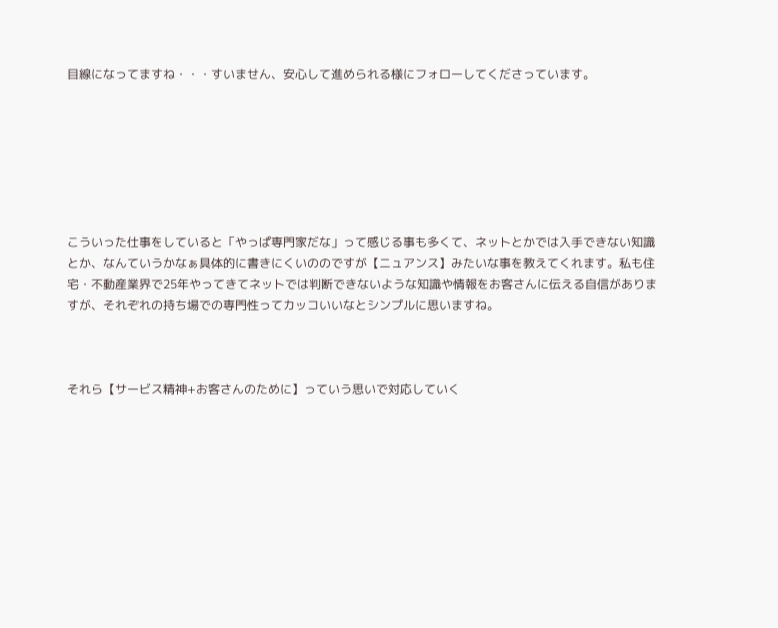目線になってますね・・・すいません、安心して進められる様にフォローしてくださっています。







こういった仕事をしていると「やっぱ専門家だな」って感じる事も多くて、ネットとかでは入手できない知識とか、なんていうかなぁ具体的に書きにくいののですが【ニュアンス】みたいな事を教えてくれます。私も住宅・不動産業界で25年やってきてネットでは判断できないような知識や情報をお客さんに伝える自信がありますが、それぞれの持ち場での専門性ってカッコいいなとシンプルに思いますね。



それら【サービス精神+お客さんのために】っていう思いで対応していく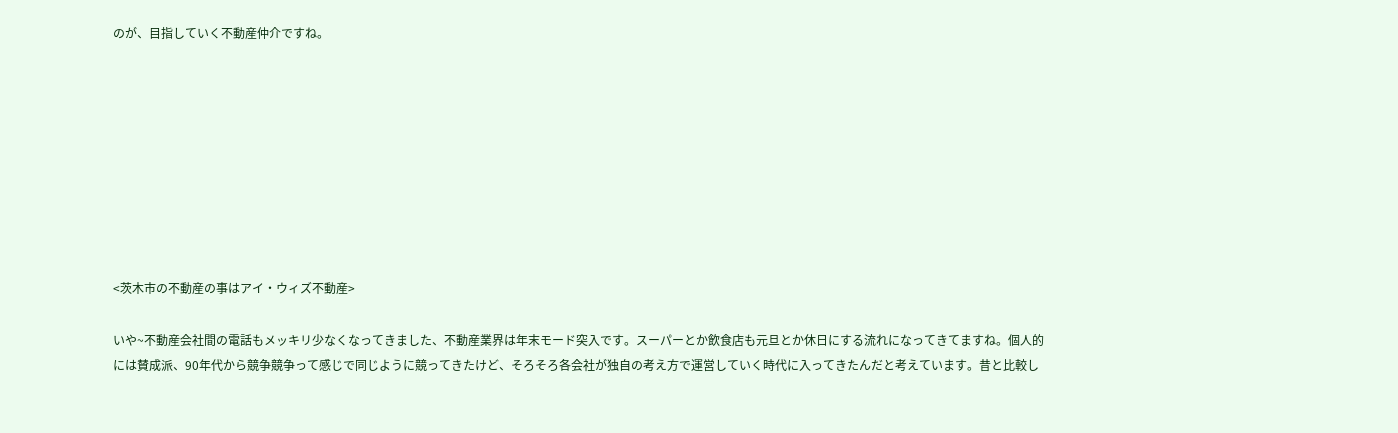のが、目指していく不動産仲介ですね。









<茨木市の不動産の事はアイ・ウィズ不動産>

いや~不動産会社間の電話もメッキリ少なくなってきました、不動産業界は年末モード突入です。スーパーとか飲食店も元旦とか休日にする流れになってきてますね。個人的には賛成派、90年代から競争競争って感じで同じように競ってきたけど、そろそろ各会社が独自の考え方で運営していく時代に入ってきたんだと考えています。昔と比較し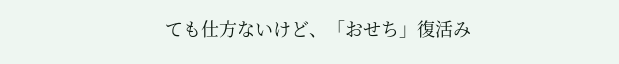ても仕方ないけど、「おせち」復活み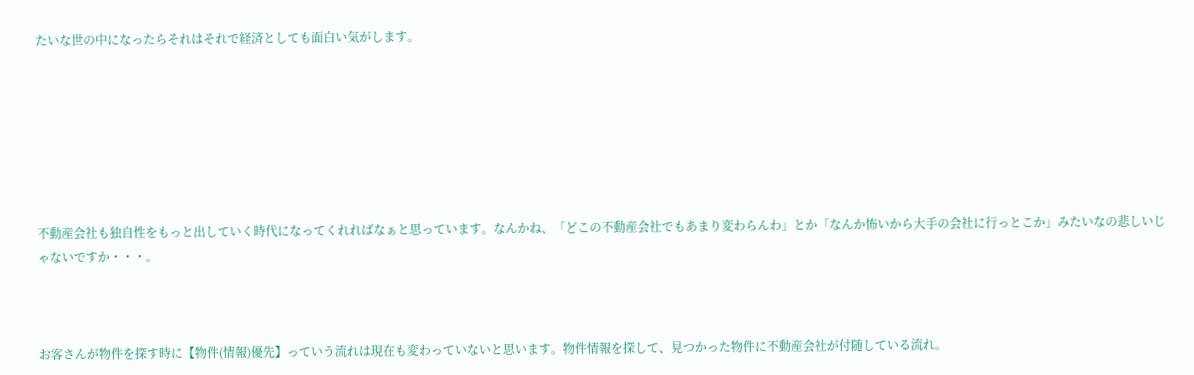たいな世の中になったらそれはそれで経済としても面白い気がします。







不動産会社も独自性をもっと出していく時代になってくれればなぁと思っています。なんかね、「どこの不動産会社でもあまり変わらんわ」とか「なんか怖いから大手の会社に行っとこか」みたいなの悲しいじゃないですか・・・。



お客さんが物件を探す時に【物件(情報)優先】っていう流れは現在も変わっていないと思います。物件情報を探して、見つかった物件に不動産会社が付随している流れ。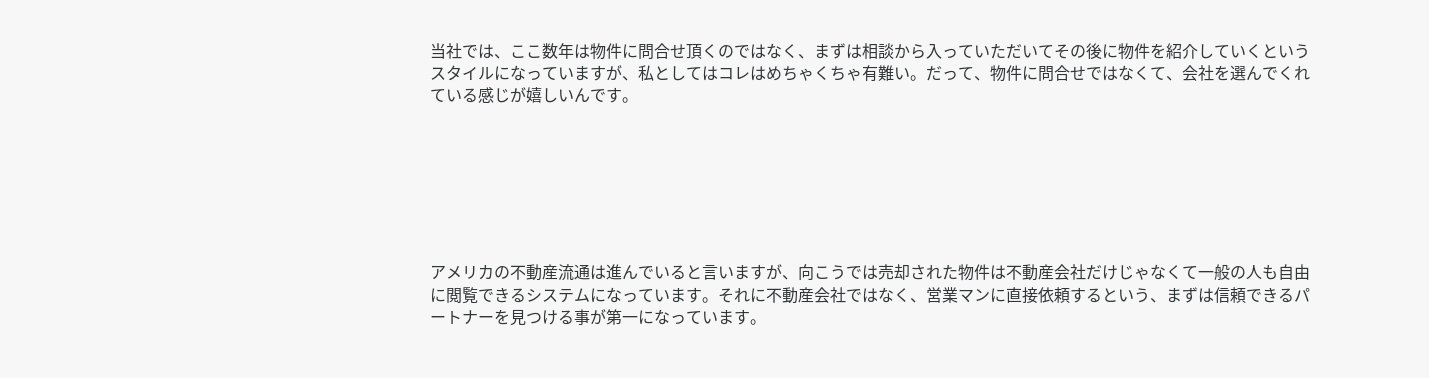当社では、ここ数年は物件に問合せ頂くのではなく、まずは相談から入っていただいてその後に物件を紹介していくというスタイルになっていますが、私としてはコレはめちゃくちゃ有難い。だって、物件に問合せではなくて、会社を選んでくれている感じが嬉しいんです。







アメリカの不動産流通は進んでいると言いますが、向こうでは売却された物件は不動産会社だけじゃなくて一般の人も自由に閲覧できるシステムになっています。それに不動産会社ではなく、営業マンに直接依頼するという、まずは信頼できるパートナーを見つける事が第一になっています。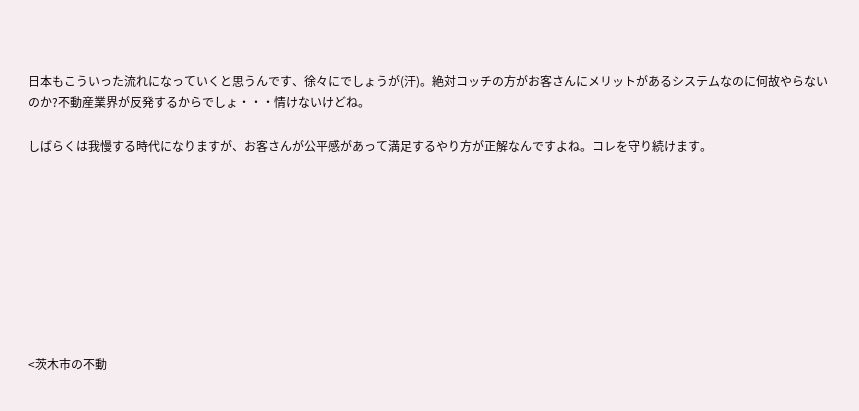日本もこういった流れになっていくと思うんです、徐々にでしょうが(汗)。絶対コッチの方がお客さんにメリットがあるシステムなのに何故やらないのか?不動産業界が反発するからでしょ・・・情けないけどね。

しばらくは我慢する時代になりますが、お客さんが公平感があって満足するやり方が正解なんですよね。コレを守り続けます。









<茨木市の不動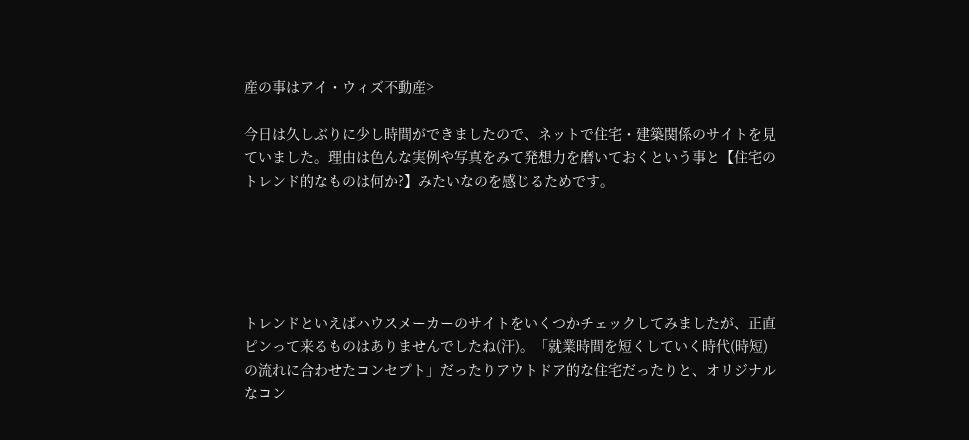産の事はアイ・ウィズ不動産>

今日は久しぶりに少し時間ができましたので、ネットで住宅・建築関係のサイトを見ていました。理由は色んな実例や写真をみて発想力を磨いておくという事と【住宅のトレンド的なものは何か?】みたいなのを感じるためです。





トレンドといえばハウスメーカーのサイトをいくつかチェックしてみましたが、正直ピンって来るものはありませんでしたね(汗)。「就業時間を短くしていく時代(時短)の流れに合わせたコンセプト」だったりアウトドア的な住宅だったりと、オリジナルなコン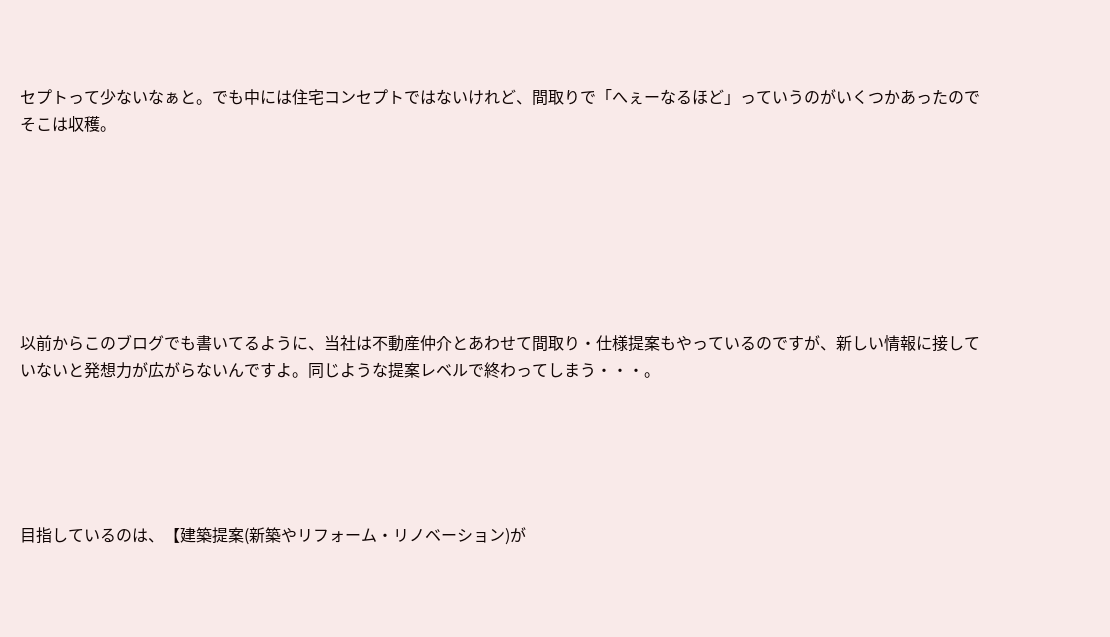セプトって少ないなぁと。でも中には住宅コンセプトではないけれど、間取りで「へぇーなるほど」っていうのがいくつかあったのでそこは収穫。







以前からこのブログでも書いてるように、当社は不動産仲介とあわせて間取り・仕様提案もやっているのですが、新しい情報に接していないと発想力が広がらないんですよ。同じような提案レベルで終わってしまう・・・。





目指しているのは、【建築提案(新築やリフォーム・リノベーション)が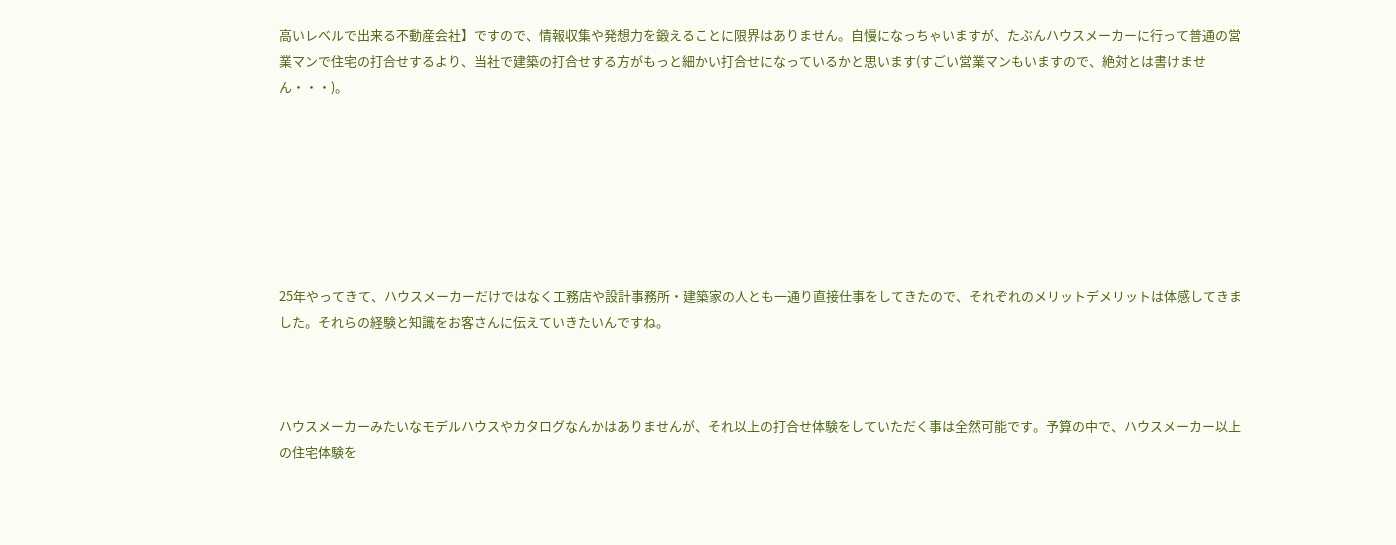高いレベルで出来る不動産会社】ですので、情報収集や発想力を鍛えることに限界はありません。自慢になっちゃいますが、たぶんハウスメーカーに行って普通の営業マンで住宅の打合せするより、当社で建築の打合せする方がもっと細かい打合せになっているかと思います(すごい営業マンもいますので、絶対とは書けません・・・)。







25年やってきて、ハウスメーカーだけではなく工務店や設計事務所・建築家の人とも一通り直接仕事をしてきたので、それぞれのメリットデメリットは体感してきました。それらの経験と知識をお客さんに伝えていきたいんですね。



ハウスメーカーみたいなモデルハウスやカタログなんかはありませんが、それ以上の打合せ体験をしていただく事は全然可能です。予算の中で、ハウスメーカー以上の住宅体験を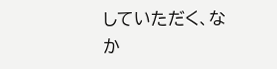していただく、なか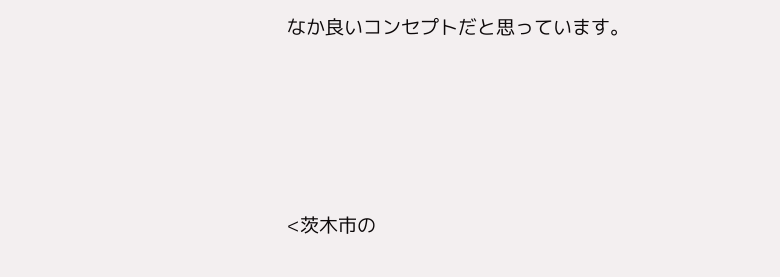なか良いコンセプトだと思っています。







<茨木市の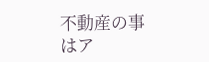不動産の事はア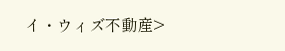イ・ウィズ不動産>